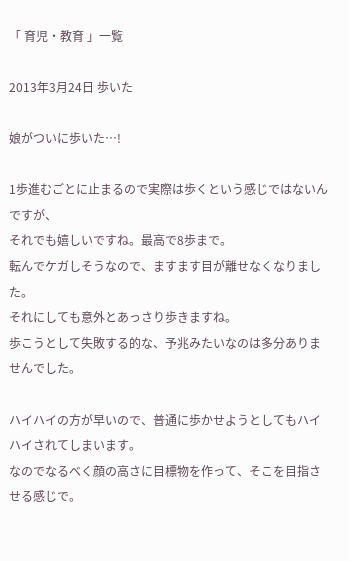「 育児・教育 」一覧

2013年3月24日 歩いた

娘がついに歩いた…!

1歩進むごとに止まるので実際は歩くという感じではないんですが、
それでも嬉しいですね。最高で8歩まで。
転んでケガしそうなので、ますます目が離せなくなりました。
それにしても意外とあっさり歩きますね。
歩こうとして失敗する的な、予兆みたいなのは多分ありませんでした。

ハイハイの方が早いので、普通に歩かせようとしてもハイハイされてしまいます。
なのでなるべく顔の高さに目標物を作って、そこを目指させる感じで。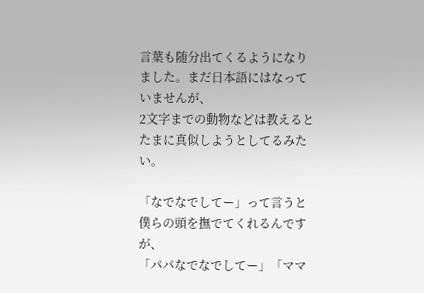言葉も随分出てくるようになりました。まだ日本語にはなっていませんが、
2文字までの動物などは教えるとたまに真似しようとしてるみたい。

「なでなでしてー」って言うと僕らの頭を撫でてくれるんですが、
「パパなでなでしてー」「ママ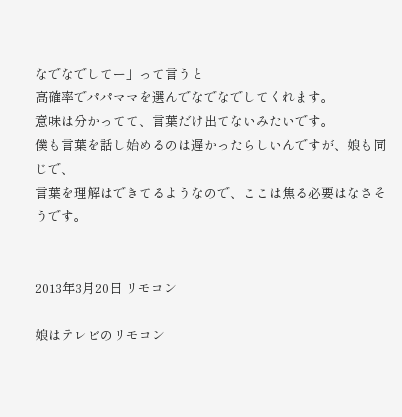なでなでしてー」って言うと
高確率でパパママを選んでなでなでしてくれます。
意味は分かってて、言葉だけ出てないみたいです。
僕も言葉を話し始めるのは遅かったらしいんですが、娘も同じで、
言葉を理解はできてるようなので、ここは焦る必要はなさそうです。


2013年3月20日 リモコン

娘はテレビのリモコン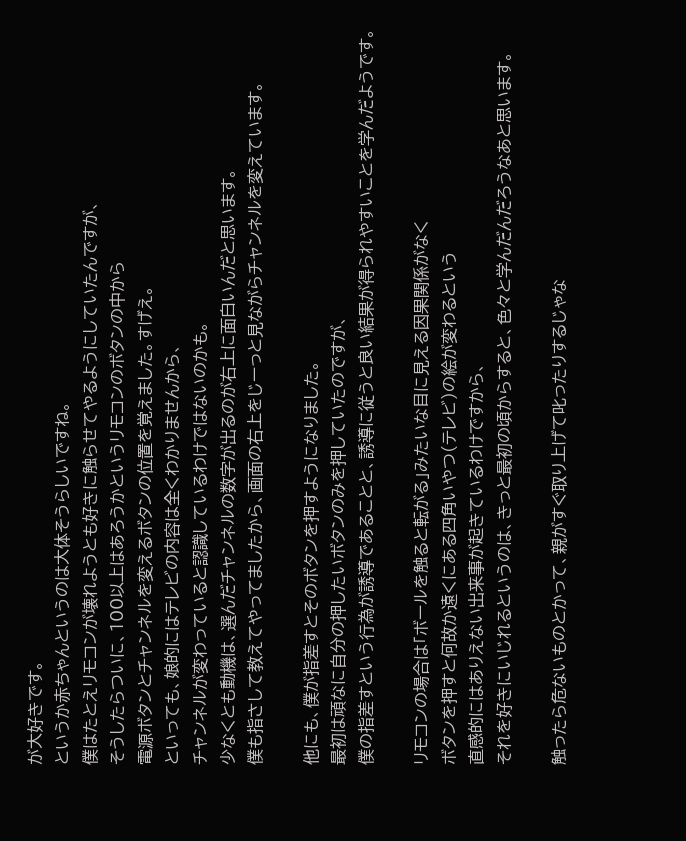が大好きです。
というか赤ちゃんというのは大体そうらしいですね。
僕はたとえリモコンが壊れようとも好きに触らせてやるようにしていたんですが、
そうしたらついに、100以上はあろうかというリモコンのボタンの中から
電源ボタンとチャンネルを変えるボタンの位置を覚えました。すげえ。
といっても、娘的にはテレビの内容は全くわかりませんから、
チャンネルが変わっていると認識しているわけではないのかも。
少なくとも動機は、選んだチャンネルの数字が出るのが右上に面白いんだと思います。
僕も指さして教えてやってましたから、画面の右上をじーっと見ながらチャンネルを変えています。

他にも、僕が指差すとそのボタンを押すようになりました。
最初は頑なに自分の押したいボタンのみを押していたのですが、
僕の指差すという行為が誘導であることと、誘導に従うと良い結果が得られやすいことを学んだようです。

リモコンの場合は「ボールを触ると転がる」みたいな目に見える因果関係がなく
ボタンを押すと何故か遠くにある四角いやつ(テレビ)の絵が変わるという
直感的にはありえない出来事が起きているわけですから、
それを好きにいじれるというのは、きっと最初の頃からすると、色々と学んだんだろうなあと思います。

触ったら危ないものとかって、親がすぐ取り上げて叱ったりするじゃな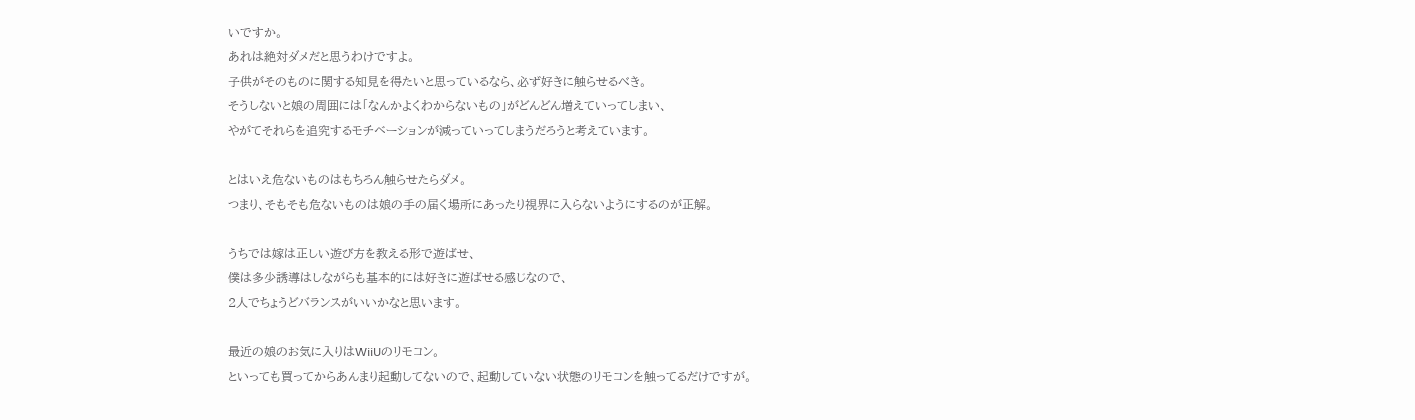いですか。
あれは絶対ダメだと思うわけですよ。
子供がそのものに関する知見を得たいと思っているなら、必ず好きに触らせるべき。
そうしないと娘の周囲には「なんかよくわからないもの」がどんどん増えていってしまい、
やがてそれらを追究するモチベーションが減っていってしまうだろうと考えています。

とはいえ危ないものはもちろん触らせたらダメ。
つまり、そもそも危ないものは娘の手の届く場所にあったり視界に入らないようにするのが正解。

うちでは嫁は正しい遊び方を教える形で遊ばせ、
僕は多少誘導はしながらも基本的には好きに遊ばせる感じなので、
2人でちょうどバランスがいいかなと思います。

最近の娘のお気に入りはWiiUのリモコン。
といっても買ってからあんまり起動してないので、起動していない状態のリモコンを触ってるだけですが。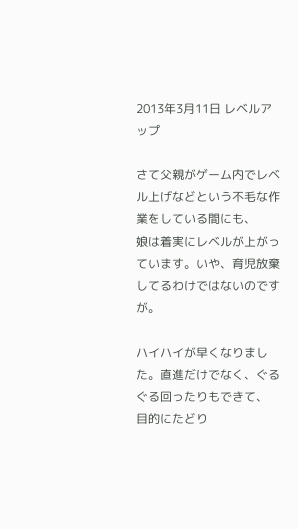2013年3月11日 レベルアップ

さて父親がゲーム内でレベル上げなどという不毛な作業をしている間にも、
娘は着実にレベルが上がっています。いや、育児放棄してるわけではないのですが。

ハイハイが早くなりました。直進だけでなく、ぐるぐる回ったりもできて、
目的にたどり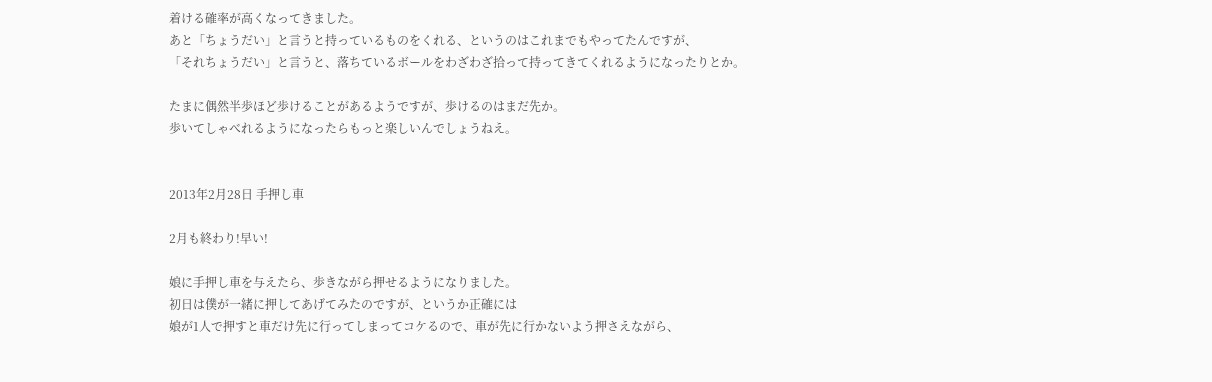着ける確率が高くなってきました。
あと「ちょうだい」と言うと持っているものをくれる、というのはこれまでもやってたんですが、
「それちょうだい」と言うと、落ちているボールをわざわざ拾って持ってきてくれるようになったりとか。

たまに偶然半歩ほど歩けることがあるようですが、歩けるのはまだ先か。
歩いてしゃべれるようになったらもっと楽しいんでしょうねえ。


2013年2月28日 手押し車

2月も終わり!早い!

娘に手押し車を与えたら、歩きながら押せるようになりました。
初日は僕が一緒に押してあげてみたのですが、というか正確には
娘が1人で押すと車だけ先に行ってしまってコケるので、車が先に行かないよう押さえながら、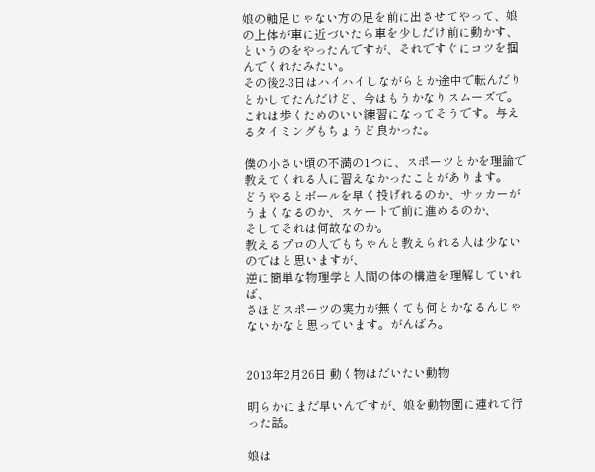娘の軸足じゃない方の足を前に出させてやって、娘の上体が車に近づいたら車を少しだけ前に動かす、
というのをやったんですが、それですぐにコツを掴んでくれたみたい。
その後2-3日はハイハイしながらとか途中で転んだりとかしてたんだけど、今はもうかなりスムーズで。
これは歩くためのいい練習になってそうです。与えるタイミングもちょうど良かった。

僕の小さい頃の不満の1つに、スポーツとかを理論で教えてくれる人に習えなかったことがあります。
どうやるとボールを早く投げれるのか、サッカーがうまくなるのか、スケートで前に進めるのか、
そしてそれは何故なのか。
教えるプロの人でもちゃんと教えられる人は少ないのではと思いますが、
逆に簡単な物理学と人間の体の構造を理解していれば、
さほどスポーツの実力が無くても何とかなるんじゃないかなと思っています。がんばろ。


2013年2月26日 動く物はだいたい動物

明らかにまだ早いんですが、娘を動物園に連れて行った話。

娘は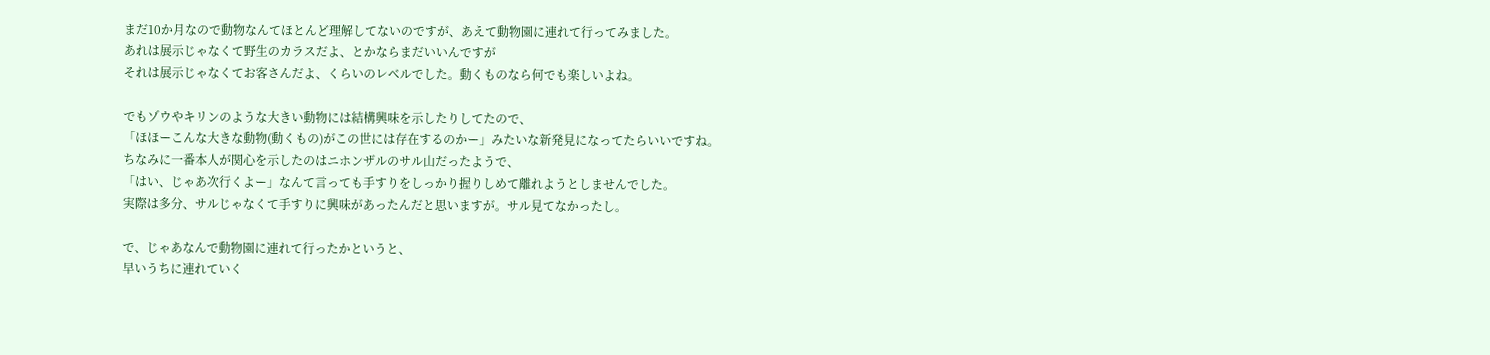まだ10か月なので動物なんてほとんど理解してないのですが、あえて動物園に連れて行ってみました。
あれは展示じゃなくて野生のカラスだよ、とかならまだいいんですが
それは展示じゃなくてお客さんだよ、くらいのレベルでした。動くものなら何でも楽しいよね。

でもゾウやキリンのような大きい動物には結構興味を示したりしてたので、
「ほほーこんな大きな動物(動くもの)がこの世には存在するのかー」みたいな新発見になってたらいいですね。
ちなみに一番本人が関心を示したのはニホンザルのサル山だったようで、
「はい、じゃあ次行くよー」なんて言っても手すりをしっかり握りしめて離れようとしませんでした。
実際は多分、サルじゃなくて手すりに興味があったんだと思いますが。サル見てなかったし。

で、じゃあなんで動物園に連れて行ったかというと、
早いうちに連れていく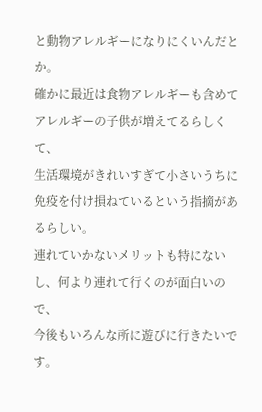と動物アレルギーになりにくいんだとか。
確かに最近は食物アレルギーも含めてアレルギーの子供が増えてるらしくて、
生活環境がきれいすぎて小さいうちに免疫を付け損ねているという指摘があるらしい。
連れていかないメリットも特にないし、何より連れて行くのが面白いので、
今後もいろんな所に遊びに行きたいです。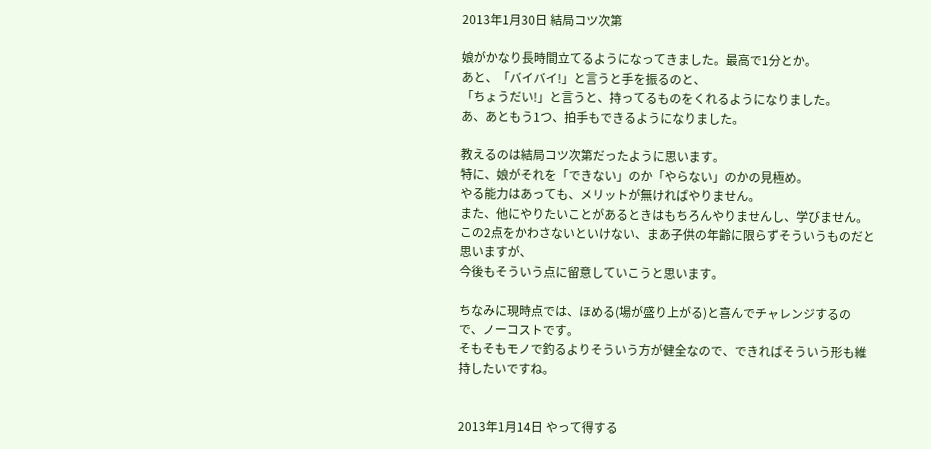2013年1月30日 結局コツ次第

娘がかなり長時間立てるようになってきました。最高で1分とか。
あと、「バイバイ!」と言うと手を振るのと、
「ちょうだい!」と言うと、持ってるものをくれるようになりました。
あ、あともう1つ、拍手もできるようになりました。

教えるのは結局コツ次第だったように思います。
特に、娘がそれを「できない」のか「やらない」のかの見極め。
やる能力はあっても、メリットが無ければやりません。
また、他にやりたいことがあるときはもちろんやりませんし、学びません。
この2点をかわさないといけない、まあ子供の年齢に限らずそういうものだと思いますが、
今後もそういう点に留意していこうと思います。

ちなみに現時点では、ほめる(場が盛り上がる)と喜んでチャレンジするので、ノーコストです。
そもそもモノで釣るよりそういう方が健全なので、できればそういう形も維持したいですね。


2013年1月14日 やって得する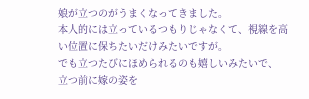娘が立つのがうまくなってきました。
本人的には立っているつもりじゃなくて、視線を高い位置に保ちたいだけみたいですが。
でも立つたびにほめられるのも嬉しいみたいで、
立つ前に嫁の姿を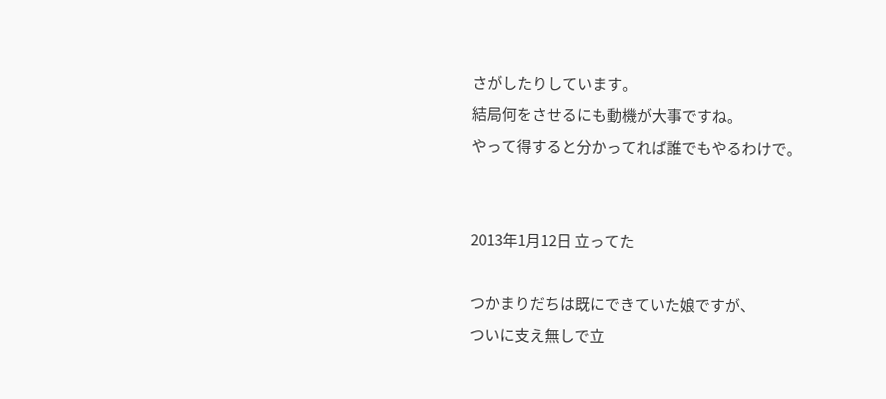さがしたりしています。
結局何をさせるにも動機が大事ですね。
やって得すると分かってれば誰でもやるわけで。


2013年1月12日 立ってた

つかまりだちは既にできていた娘ですが、
ついに支え無しで立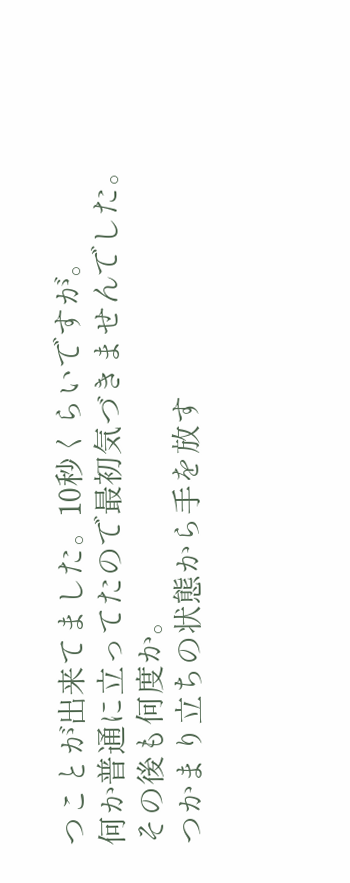つことが出来てました。10秒くらいですが。
何か普通に立ってたので最初気づきませんでした。
その後も何度か。
つかまり立ちの状態から手を放す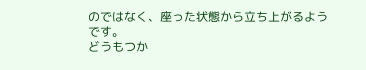のではなく、座った状態から立ち上がるようです。
どうもつか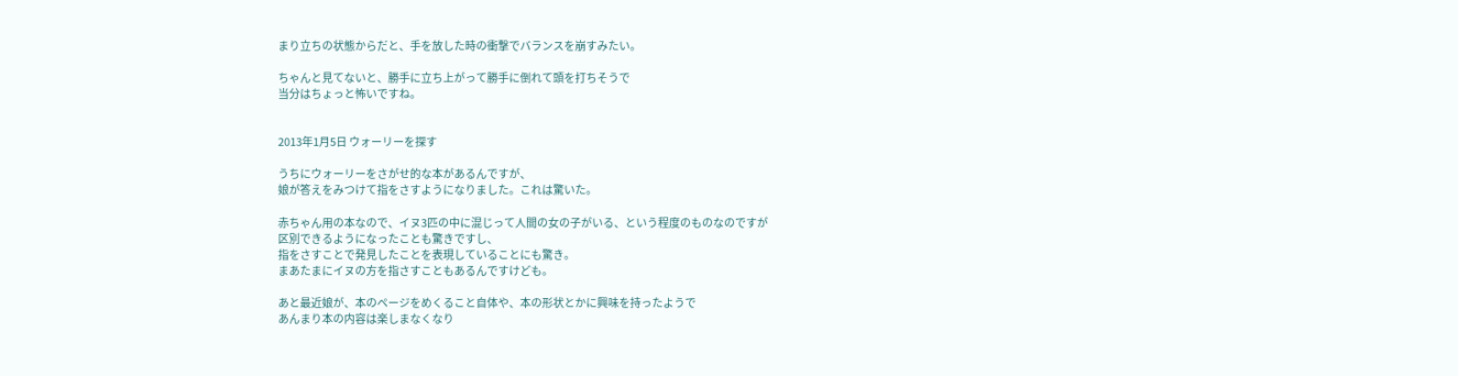まり立ちの状態からだと、手を放した時の衝撃でバランスを崩すみたい。

ちゃんと見てないと、勝手に立ち上がって勝手に倒れて頭を打ちそうで
当分はちょっと怖いですね。


2013年1月5日 ウォーリーを探す

うちにウォーリーをさがせ的な本があるんですが、
娘が答えをみつけて指をさすようになりました。これは驚いた。

赤ちゃん用の本なので、イヌ3匹の中に混じって人間の女の子がいる、という程度のものなのですが
区別できるようになったことも驚きですし、
指をさすことで発見したことを表現していることにも驚き。
まあたまにイヌの方を指さすこともあるんですけども。

あと最近娘が、本のページをめくること自体や、本の形状とかに興味を持ったようで
あんまり本の内容は楽しまなくなり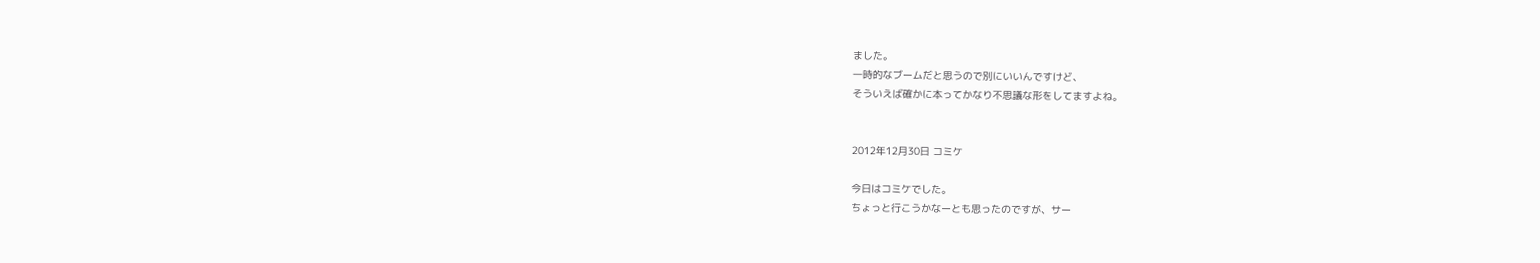ました。
一時的なブームだと思うので別にいいんですけど、
そういえば確かに本ってかなり不思議な形をしてますよね。


2012年12月30日 コミケ

今日はコミケでした。
ちょっと行こうかなーとも思ったのですが、サー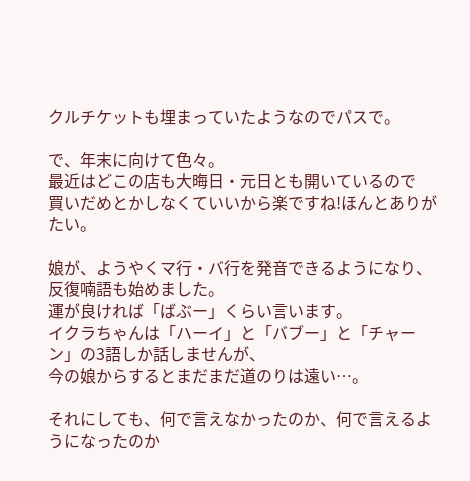クルチケットも埋まっていたようなのでパスで。

で、年末に向けて色々。
最近はどこの店も大晦日・元日とも開いているので
買いだめとかしなくていいから楽ですね!ほんとありがたい。

娘が、ようやくマ行・バ行を発音できるようになり、反復喃語も始めました。
運が良ければ「ばぶー」くらい言います。
イクラちゃんは「ハーイ」と「バブー」と「チャーン」の3語しか話しませんが、
今の娘からするとまだまだ道のりは遠い…。

それにしても、何で言えなかったのか、何で言えるようになったのか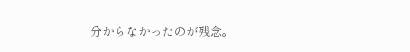分からなかったのが残念。